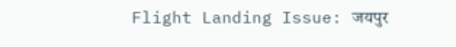Flight Landing Issue: जयपुर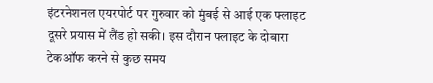इंटरनेशनल एयरपोर्ट पर गुरुवार को मुंबई से आई एक फ्लाइट दूसरे प्रयास में लैंड हो सकी। इस दौरान फ्लाइट के दोबारा टेकऑफ करने से कुछ समय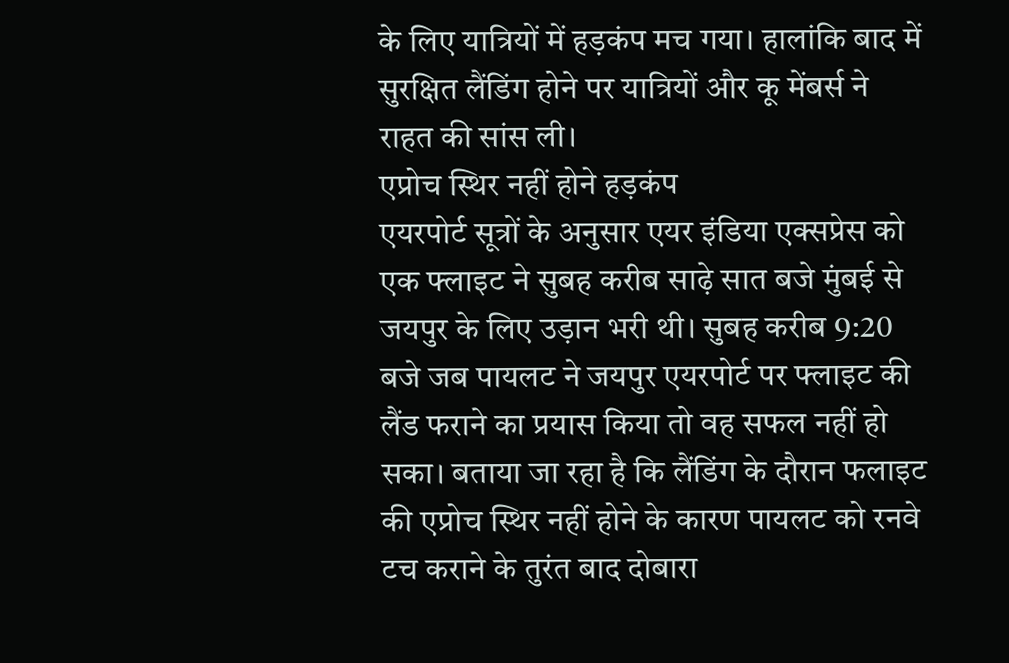के लिए यात्रियों में हड़कंप मच गया। हालांकि बाद में सुरक्षित लैंडिंग होने पर यात्रियों और कू मेंबर्स ने राहत की सांस ली।
एप्रोच स्थिर नहीं होने हड़कंप
एयरपोर्ट सूत्रों के अनुसार एयर इंडिया एक्सप्रेस को एक फ्लाइट ने सुबह करीब साढ़े सात बजे मुंबई से जयपुर के लिए उड़ान भरी थी। सुबह करीब 9:20 बजे जब पायलट ने जयपुर एयरपोर्ट पर फ्लाइट की लैंड फराने का प्रयास किया तो वह सफल नहीं हो सका। बताया जा रहा है कि लैंडिंग के दौरान फलाइट की एप्रोच स्थिर नहीं होने के कारण पायलट को रनवे टच कराने के तुरंत बाद दोबारा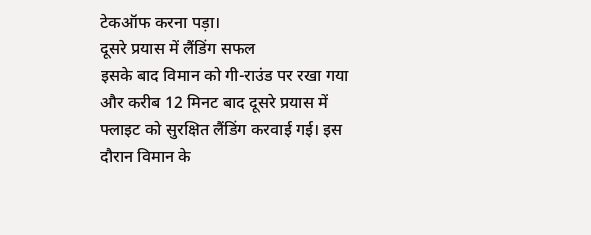टेकऑफ करना पड़ा।
दूसरे प्रयास में लैंडिंग सफल
इसके बाद विमान को गी-राउंड पर रखा गया और करीब 12 मिनट बाद दूसरे प्रयास में फ्लाइट को सुरक्षित लैंडिंग करवाई गई। इस दौरान विमान के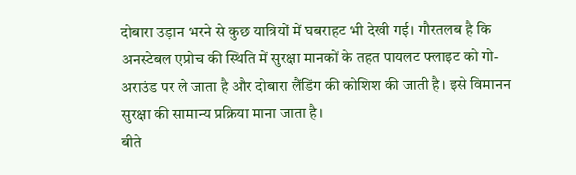दोबारा उड़ान भरने से कुछ यात्रियों में घबराहट भी देखी गई। गौरतलब है कि अनस्टेबल एप्रोच की स्थिति में सुरक्षा मानकों के तहत पायलट फ्लाइट को गो-अराउंड पर ले जाता है और दोबारा लैंडिंग की कोशिश की जाती है। इसे विमानन सुरक्षा की सामान्य प्रक्रिया माना जाता है।
बीते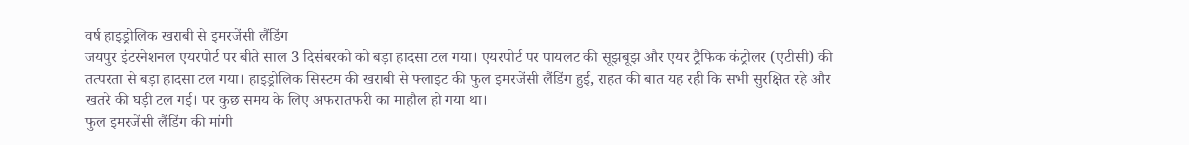वर्ष हाइड्रोलिक खराबी से इमरजेंसी लैंडिंग
जयपुर इंटरनेशनल एयरपोर्ट पर बीते साल 3 दिसंबरको को बड़ा हादसा टल गया। एयरपोर्ट पर पायलट की सूझबूझ और एयर ट्रैफिक कंट्रोलर (एटीसी) की तत्परता से बड़ा हादसा टल गया। हाइड्रोलिक सिस्टम की खराबी से फ्लाइट की फुल इमरजेंसी लैंडिंग हुई, राहत की बात यह रही कि सभी सुरक्षित रहे और खतरे की घड़ी टल गई। पर कुछ समय के लिए अफरातफरी का माहौल हो गया था।
फुल इमरजेंसी लैंडिंग की मांगी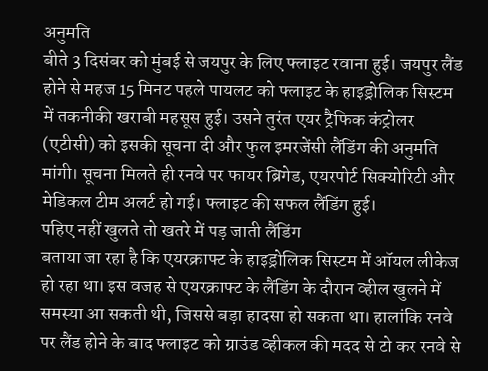अनुमति
बीते 3 दिसंबर को मुंबई से जयपुर के लिए फ्लाइट रवाना हुई। जयपुर लैंड होने से महज 15 मिनट पहले पायलट को फ्लाइट के हाइड्रोलिक सिस्टम में तकनीकी खराबी महसूस हुई। उसने तुरंत एयर ट्रैफिक कंट्रोलर (एटीसी) को इसकी सूचना दी और फुल इमरजेंसी लैंडिंग की अनुमति मांगी। सूचना मिलते ही रनवे पर फायर ब्रिगेड, एयरपोर्ट सिक्योरिटी और मेडिकल टीम अलर्ट हो गई। फ्लाइट की सफल लैंडिंग हुई।
पहिए नहीं खुलते तो खतरे में पड़ जाती लैंडिंग
बताया जा रहा है कि एयरक्राफ्ट के हाइड्रोलिक सिस्टम में ऑयल लीकेज हो रहा था। इस वजह से एयरक्राफ्ट के लैंडिंग के दौरान व्हील खुलने में समस्या आ सकती थी, जिससे बड़ा हादसा हो सकता था। हालांकि रनवे पर लैंड होने के बाद फ्लाइट को ग्राउंड व्हीकल की मदद से टो कर रनवे से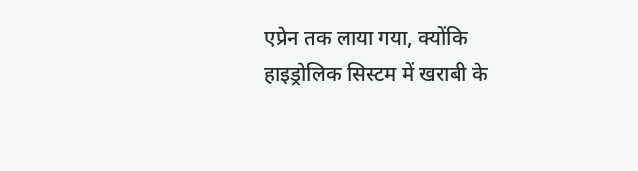एप्रेन तक लाया गया, क्योंकि हाइड्रोलिक सिस्टम में खराबी के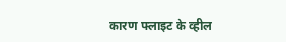कारण फ्लाइट के व्हील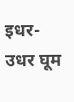इधर-उधर घूम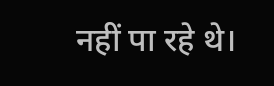नहीं पा रहे थे।